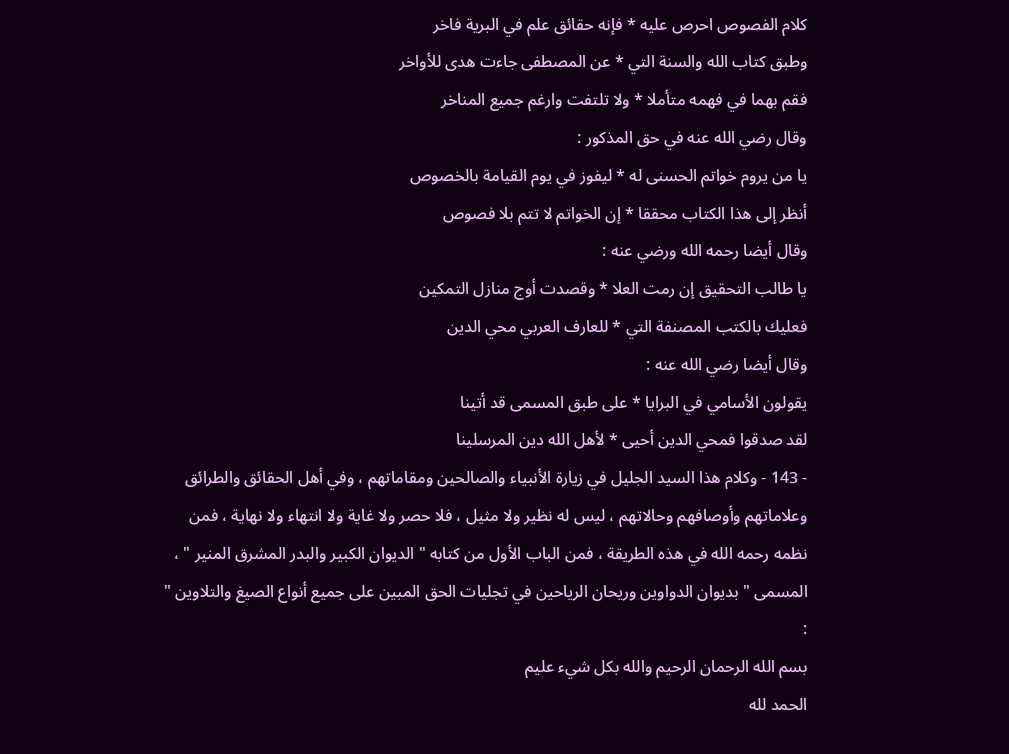كلام الفصوص احرص عليه * فإنه حقائق علم في البرية فاخر
وطبق كتاب الله والسنة التي * عن المصطفى جاءت هدى للأواخر
فقم بهما في فهمه متأملا * ولا تلتفت وارغم جميع المناخر
وقال رضي الله عنه في حق المذكور :
يا من يروم خواتم الحسنى له * ليفوز في يوم القيامة بالخصوص
أنظر إلى هذا الكتاب محققا * إن الخواتم لا تتم بلا فصوص
وقال أيضا رحمه الله ورضي عنه :
يا طالب التحقيق إن رمت العلا * وقصدت أوج منازل التمكين
فعليك بالكتب المصنفة التي * للعارف العربي محي الدين
وقال أيضا رضي الله عنه :
يقولون الأسامي في البرايا * على طبق المسمى قد أتينا
لقد صدقوا فمحي الدين أحيى * لأهل الله دين المرسلينا
- 143 - وكلام هذا السيد الجليل في زيارة الأنبياء والصالحين ومقاماتهم ، وفي أهل الحقائق والطرائق وعلاماتهم وأوصافهم وحالاتهم ، ليس له نظير ولا مثيل ، فلا حصر ولا غاية ولا انتهاء ولا نهاية ، فمن نظمه رحمه الله في هذه الطريقة ، فمن الباب الأول من كتابه " الديوان الكبير والبدر المشرق المنير " ، المسمى " بديوان الدواوين وريحان الرياحين في تجليات الحق المبين على جميع أنواع الصيغ والتلاوين " :
بسم الله الرحمان الرحيم والله بكل شيء عليم
الحمد لله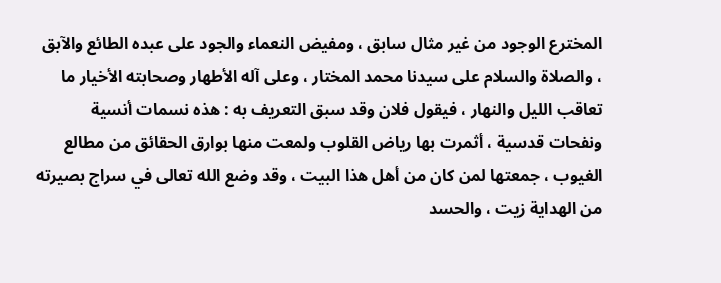المخترع الوجود من غير مثال سابق ، ومفيض النعماء والجود على عبده الطائع والآبق ، والصلاة والسلام على سيدنا محمد المختار ، وعلى آله الأطهار وصحابته الأخيار ما تعاقب الليل والنهار ، فيقول فلان وقد سبق التعريف به : هذه نسمات أنسية ونفحات قدسية ، أثمرت بها رياض القلوب ولمعت منها بوارق الحقائق من مطالع الغيوب ، جمعتها لمن كان من أهل هذا البيت ، وقد وضع الله تعالى في سراج بصيرته من الهداية زيت ، والحسد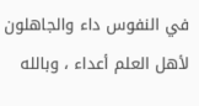في النفوس داء والجاهلون لأهل العلم أعداء ، وبالله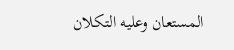المستعان وعليه التكلان